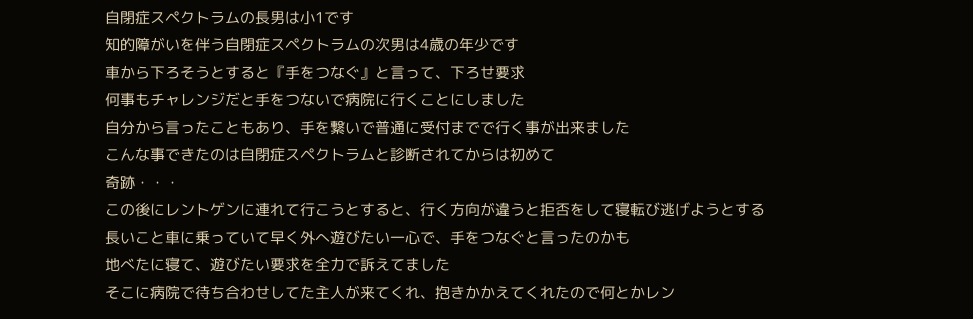自閉症スペクトラムの長男は小1です
知的障がいを伴う自閉症スペクトラムの次男は4歳の年少です
車から下ろそうとすると『手をつなぐ』と言って、下ろせ要求
何事もチャレンジだと手をつないで病院に行くことにしました
自分から言ったこともあり、手を繋いで普通に受付までで行く事が出来ました
こんな事できたのは自閉症スペクトラムと診断されてからは初めて
奇跡・・・
この後にレントゲンに連れて行こうとすると、行く方向が違うと拒否をして寝転び逃げようとする
長いこと車に乗っていて早く外へ遊びたい一心で、手をつなぐと言ったのかも
地べたに寝て、遊びたい要求を全力で訴えてました
そこに病院で待ち合わせしてた主人が来てくれ、抱きかかえてくれたので何とかレン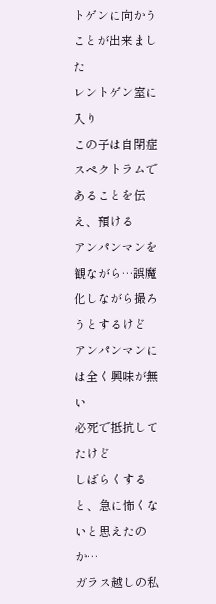トゲンに向かうことが出来ました
レントゲン室に入り
この子は自閉症スペクトラムであることを伝え、預ける
アンパンマンを観ながら…誤魔化しながら撮ろうとするけど
アンパンマンには全く興味が無い
必死で抵抗してたけど
しばらくすると、急に怖くないと思えたのか…
ガラス越しの私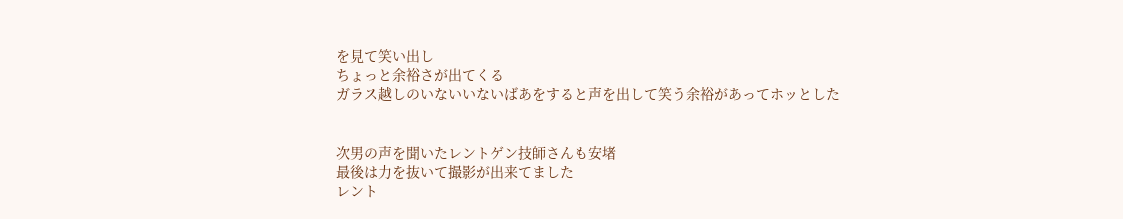を見て笑い出し
ちょっと余裕さが出てくる
ガラス越しのいないいないばあをすると声を出して笑う余裕があってホッとした


次男の声を聞いたレントゲン技師さんも安堵
最後は力を抜いて撮影が出来てました
レント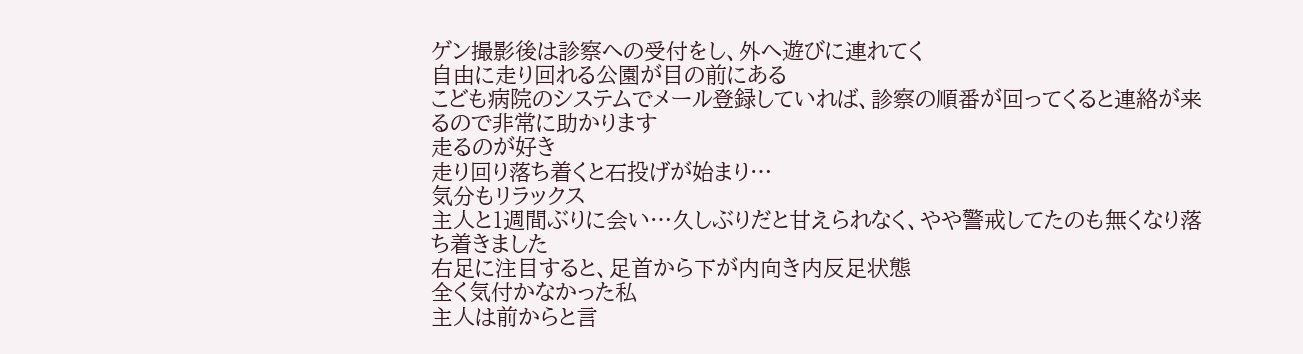ゲン撮影後は診察への受付をし、外へ遊びに連れてく
自由に走り回れる公園が目の前にある
こども病院のシステムでメール登録していれば、診察の順番が回ってくると連絡が来るので非常に助かります
走るのが好き
走り回り落ち着くと石投げが始まり…
気分もリラックス
主人と1週間ぶりに会い…久しぶりだと甘えられなく、やや警戒してたのも無くなり落ち着きました
右足に注目すると、足首から下が内向き内反足状態
全く気付かなかった私
主人は前からと言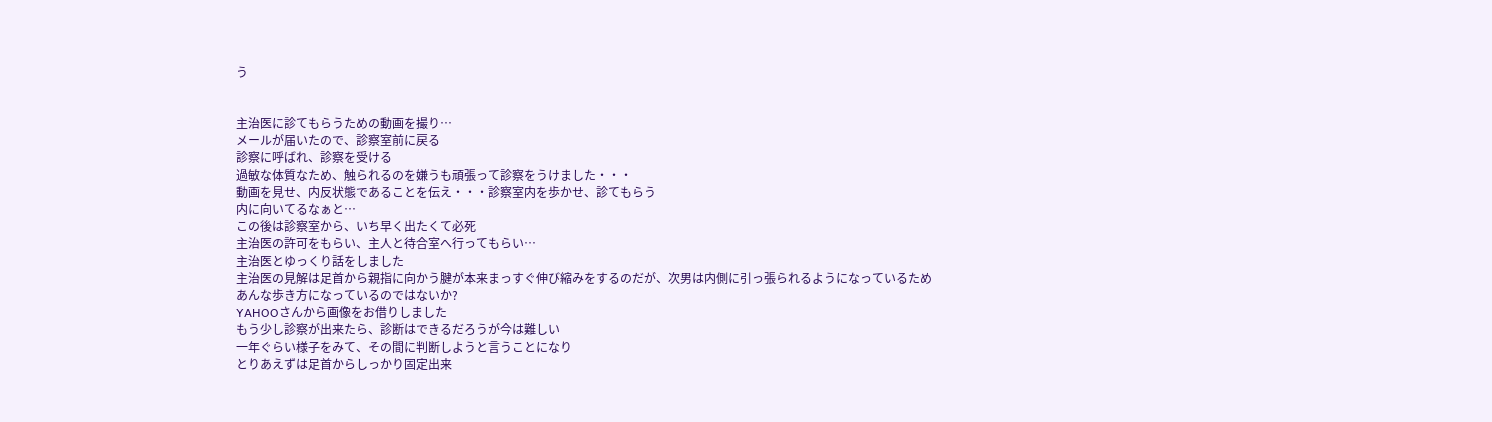う


主治医に診てもらうための動画を撮り…
メールが届いたので、診察室前に戻る
診察に呼ばれ、診察を受ける
過敏な体質なため、触られるのを嫌うも頑張って診察をうけました・・・
動画を見せ、内反状態であることを伝え・・・診察室内を歩かせ、診てもらう
内に向いてるなぁと…
この後は診察室から、いち早く出たくて必死
主治医の許可をもらい、主人と待合室へ行ってもらい…
主治医とゆっくり話をしました
主治医の見解は足首から親指に向かう腱が本来まっすぐ伸び縮みをするのだが、次男は内側に引っ張られるようになっているため
あんな歩き方になっているのではないか?
YAHOOさんから画像をお借りしました
もう少し診察が出来たら、診断はできるだろうが今は難しい
一年ぐらい様子をみて、その間に判断しようと言うことになり
とりあえずは足首からしっかり固定出来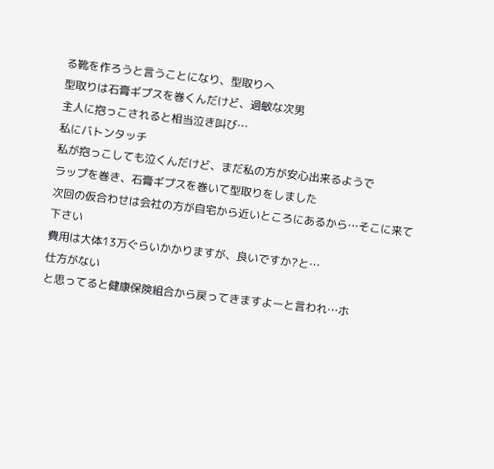る靴を作ろうと言うことになり、型取りへ
型取りは石膏ギプスを巻くんだけど、過敏な次男
主人に抱っこされると相当泣き叫び…
私にバトンタッチ
私が抱っこしても泣くんだけど、まだ私の方が安心出来るようで
ラップを巻き、石膏ギプスを巻いて型取りをしました
次回の仮合わせは会社の方が自宅から近いところにあるから…そこに来て下さい
費用は大体13万ぐらいかかりますが、良いですか?と…
仕方がない
と思ってると健康保険組合から戻ってきますよーと言われ…ホ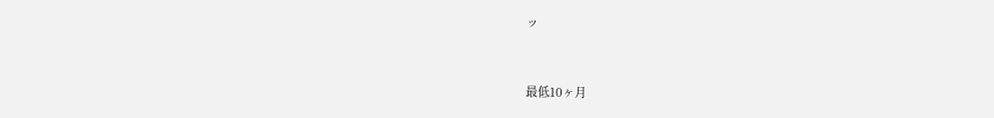ッ


最低10ヶ月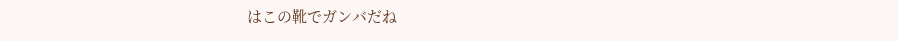はこの靴でガンバだね